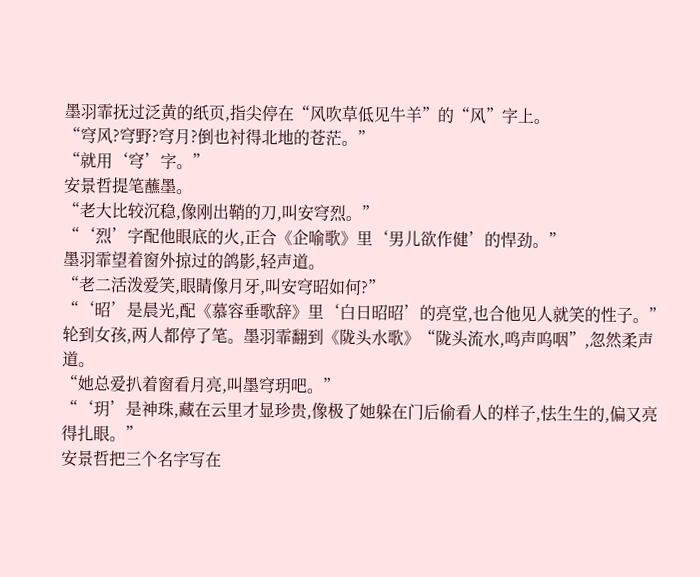墨羽霏抚过泛黄的纸页,指尖停在“风吹草低见牛羊”的“风”字上。
“穹风?穹野?穹月?倒也衬得北地的苍茫。”
“就用‘穹’字。”
安景哲提笔蘸墨。
“老大比较沉稳,像刚出鞘的刀,叫安穹烈。”
“‘烈’字配他眼底的火,正合《企喻歌》里‘男儿欲作健’的悍劲。”
墨羽霏望着窗外掠过的鸽影,轻声道。
“老二活泼爱笑,眼睛像月牙,叫安穹昭如何?”
“‘昭’是晨光,配《慕容垂歌辞》里‘白日昭昭’的亮堂,也合他见人就笑的性子。”
轮到女孩,两人都停了笔。墨羽霏翻到《陇头水歌》“陇头流水,鸣声呜咽”,忽然柔声道。
“她总爱扒着窗看月亮,叫墨穹玥吧。”
“‘玥’是神珠,藏在云里才显珍贵,像极了她躲在门后偷看人的样子,怯生生的,偏又亮得扎眼。”
安景哲把三个名字写在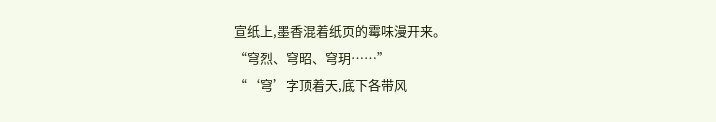宣纸上,墨香混着纸页的霉味漫开来。
“穹烈、穹昭、穹玥……”
“‘穹’字顶着天,底下各带风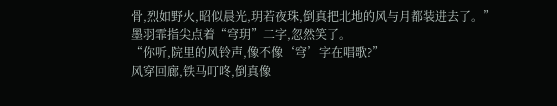骨,烈如野火,昭似晨光,玥若夜珠,倒真把北地的风与月都装进去了。”
墨羽霏指尖点着“穹玥”二字,忽然笑了。
“你听,院里的风铃声,像不像‘穹’字在唱歌?”
风穿回廊,铁马叮咚,倒真像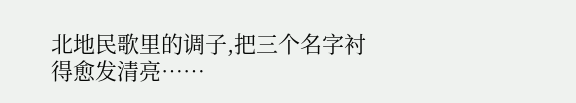北地民歌里的调子,把三个名字衬得愈发清亮……